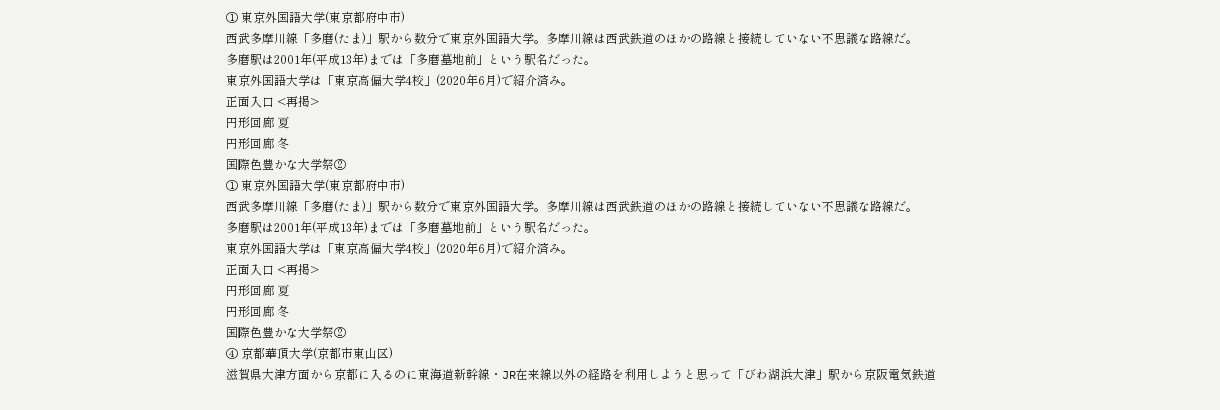① 東京外国語大学(東京都府中市)
西武多摩川線「多磨(たま)」駅から数分で東京外国語大学。多摩川線は西武鉄道のほかの路線と接続していない不思議な路線だ。
多磨駅は2001年(平成13年)までは「多磨墓地前」という駅名だった。
東京外国語大学は「東京高偏大学4校」(2020年6月)で紹介済み。
正面入口 <再掲>
円形回廊 夏
円形回廊 冬
国際色豊かな大学祭②
① 東京外国語大学(東京都府中市)
西武多摩川線「多磨(たま)」駅から数分で東京外国語大学。多摩川線は西武鉄道のほかの路線と接続していない不思議な路線だ。
多磨駅は2001年(平成13年)までは「多磨墓地前」という駅名だった。
東京外国語大学は「東京高偏大学4校」(2020年6月)で紹介済み。
正面入口 <再掲>
円形回廊 夏
円形回廊 冬
国際色豊かな大学祭②
④ 京都華頂大学(京都市東山区)
滋賀県大津方面から京都に入るのに東海道新幹線・JR在来線以外の経路を利用しようと思って「びわ湖浜大津」駅から京阪電気鉄道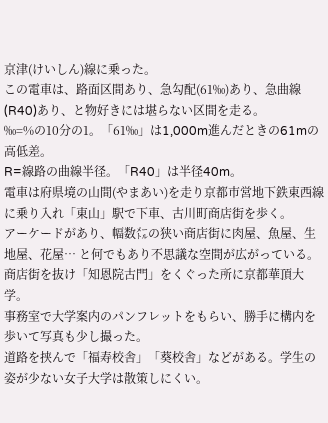京津(けいしん)線に乗った。
この電車は、路面区間あり、急勾配(61‰)あり、急曲線(R40)あり、と物好きには堪らない区間を走る。
‰=%の10分の1。「61‰」は1,000m進んだときの61mの高低差。
R=線路の曲線半径。「R40」は半径40m。
電車は府県境の山間(やまあい)を走り京都市営地下鉄東西線に乗り入れ「東山」駅で下車、古川町商店街を歩く。
アーケードがあり、幅数㍍の狭い商店街に肉屋、魚屋、生地屋、花屋… と何でもあり不思議な空間が広がっている。
商店街を抜け「知恩院古門」をくぐった所に京都華頂大学。
事務室で大学案内のパンフレットをもらい、勝手に構内を歩いて写真も少し撮った。
道路を挟んで「福寿校舎」「葵校舎」などがある。学生の姿が少ない女子大学は散策しにくい。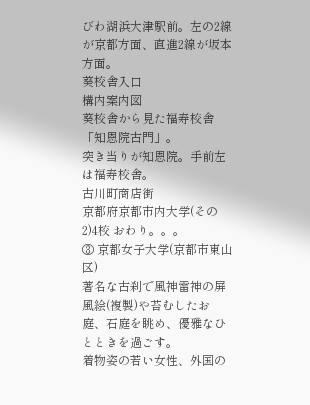びわ湖浜大津駅前。左の2線が京都方面、直進2線が坂本方面。
葵校舎入口
構内案内図
葵校舎から見た福寿校舎
「知恩院古門」。
突き当りが知恩院。手前左は福寿校舎。
古川町商店街
京都府京都市内大学(その2)4校 おわり。。。
③ 京都女子大学(京都市東山区)
著名な古刹で風神雷神の屏風絵(複製)や苔むしたお庭、石庭を眺め、優雅なひとときを過ごす。
着物姿の若い女性、外国の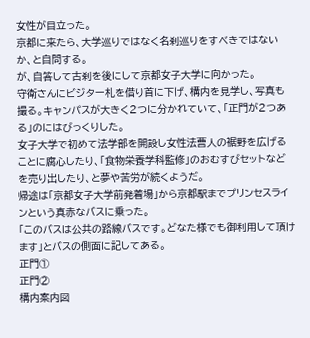女性が目立った。
京都に来たら、大学巡りではなく名刹巡りをすべきではないか、と自問する。
が、自答して古刹を後にして京都女子大学に向かった。
守衛さんにビジター札を借り首に下げ、構内を見学し、写真も撮る。キャンパスが大きく2つに分かれていて、「正門が2つある」のにはびっくりした。
女子大学で初めて法学部を開設し女性法曹人の裾野を広げることに腐心したり、「食物栄養学科監修」のおむすびセットなどを売り出したり、と夢や苦労が続くようだ。
帰途は「京都女子大学前発着場」から京都駅までプリンセスラインという真赤なバスに乗った。
「このバスは公共の路線バスです。どなた様でも御利用して頂けます」とバスの側面に記してある。
正門①
正門②
構内案内図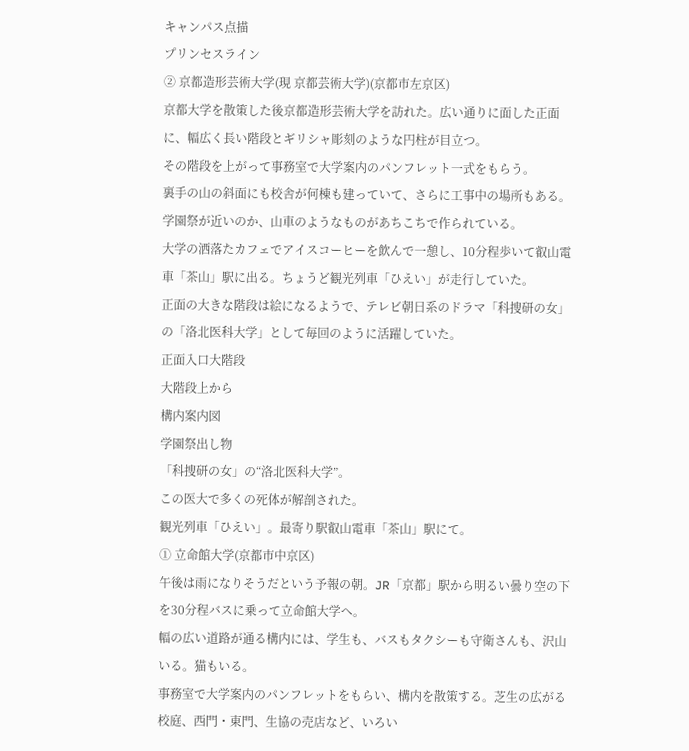キャンパス点描
プリンセスライン
② 京都造形芸術大学(現 京都芸術大学)(京都市左京区)
京都大学を散策した後京都造形芸術大学を訪れた。広い通りに面した正面に、幅広く長い階段とギリシャ彫刻のような円柱が目立つ。
その階段を上がって事務室で大学案内のパンフレット一式をもらう。
裏手の山の斜面にも校舎が何棟も建っていて、さらに工事中の場所もある。
学園祭が近いのか、山車のようなものがあちこちで作られている。
大学の洒落たカフェでアイスコーヒーを飲んで一憩し、10分程歩いて叡山電車「茶山」駅に出る。ちょうど観光列車「ひえい」が走行していた。
正面の大きな階段は絵になるようで、テレビ朝日系のドラマ「科捜研の女」の「洛北医科大学」として毎回のように活躍していた。
正面入口大階段
大階段上から
構内案内図
学園祭出し物
「科捜研の女」の“洛北医科大学”。
この医大で多くの死体が解剖された。
観光列車「ひえい」。最寄り駅叡山電車「茶山」駅にて。
① 立命館大学(京都市中京区)
午後は雨になりそうだという予報の朝。JR「京都」駅から明るい曇り空の下を30分程バスに乗って立命館大学へ。
幅の広い道路が通る構内には、学生も、バスもタクシーも守衛さんも、沢山いる。猫もいる。
事務室で大学案内のパンフレットをもらい、構内を散策する。芝生の広がる校庭、西門・東門、生協の売店など、いろい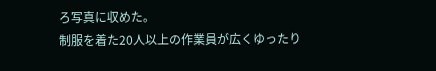ろ写真に収めた。
制服を着た20人以上の作業員が広くゆったり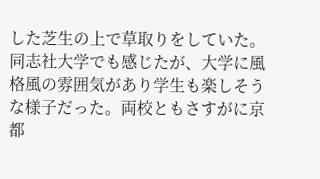した芝生の上で草取りをしていた。
同志社大学でも感じたが、大学に風格風の雰囲気があり学生も楽しそうな様子だった。両校ともさすがに京都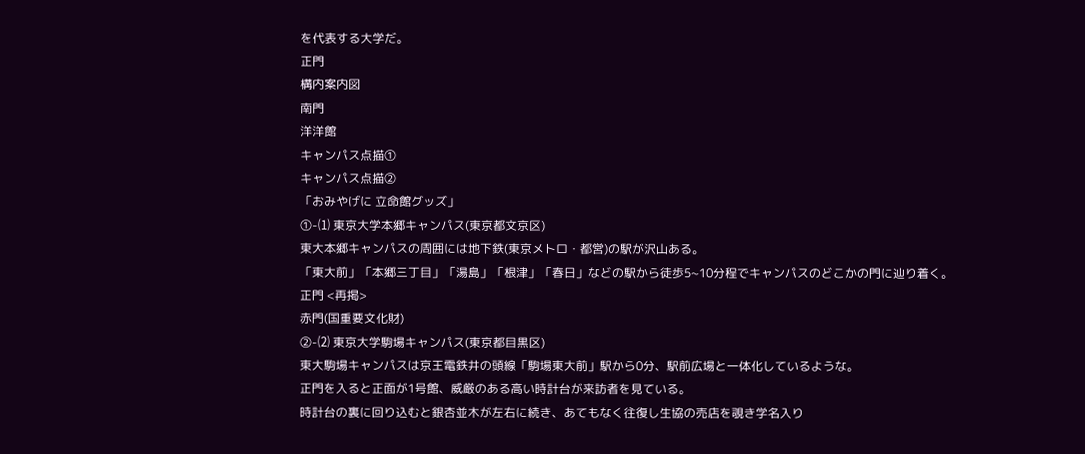を代表する大学だ。
正門
構内案内図
南門
洋洋館
キャンパス点描①
キャンパス点描②
「おみやげに 立命館グッズ」
①-⑴ 東京大学本郷キャンパス(東京都文京区)
東大本郷キャンパスの周囲には地下鉄(東京メトロ・都営)の駅が沢山ある。
「東大前」「本郷三丁目」「湯島」「根津」「春日」などの駅から徒歩5~10分程でキャンパスのどこかの門に辿り着く。
正門 <再掲>
赤門(国重要文化財)
②-⑵ 東京大学駒場キャンパス(東京都目黒区)
東大駒場キャンパスは京王電鉄井の頭線「駒場東大前」駅から0分、駅前広場と一体化しているような。
正門を入ると正面が1号館、威厳のある高い時計台が来訪者を見ている。
時計台の裏に回り込むと銀杏並木が左右に続き、あてもなく往復し生協の売店を覗き学名入り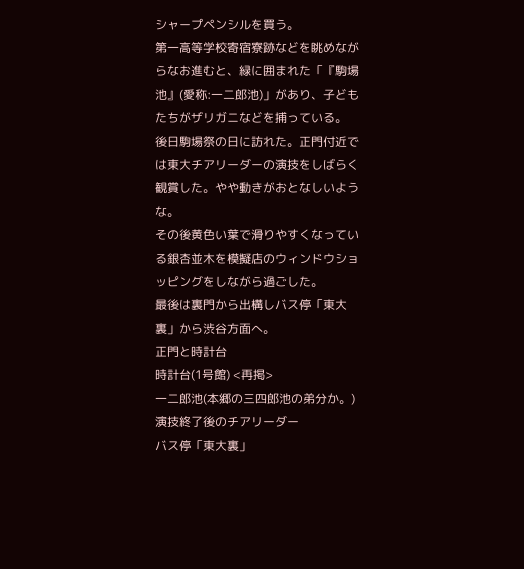シャープペンシルを買う。
第一高等学校寄宿寮跡などを眺めながらなお進むと、緑に囲まれた「『駒場池』(愛称:一二郎池)」があり、子どもたちがザリガニなどを捕っている。
後日駒場祭の日に訪れた。正門付近では東大チアリーダーの演技をしばらく観賞した。やや動きがおとなしいような。
その後黄色い葉で滑りやすくなっている銀杏並木を模擬店のウィンドウショッピングをしながら過ごした。
最後は裏門から出構しバス停「東大裏」から渋谷方面へ。
正門と時計台
時計台(1号館) <再掲>
一二郎池(本郷の三四郎池の弟分か。)
演技終了後のチアリーダー
バス停「東大裏」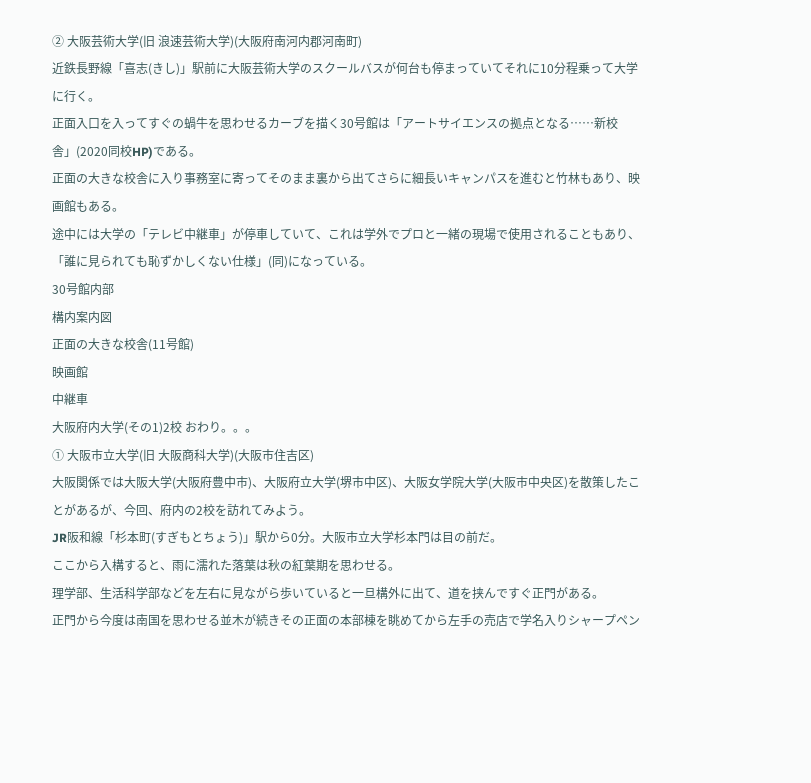② 大阪芸術大学(旧 浪速芸術大学)(大阪府南河内郡河南町)
近鉄長野線「喜志(きし)」駅前に大阪芸術大学のスクールバスが何台も停まっていてそれに10分程乗って大学に行く。
正面入口を入ってすぐの蝸牛を思わせるカーブを描く30号館は「アートサイエンスの拠点となる……新校舎」(2020同校HP)である。
正面の大きな校舎に入り事務室に寄ってそのまま裏から出てさらに細長いキャンパスを進むと竹林もあり、映画館もある。
途中には大学の「テレビ中継車」が停車していて、これは学外でプロと一緒の現場で使用されることもあり、「誰に見られても恥ずかしくない仕様」(同)になっている。
30号館内部
構内案内図
正面の大きな校舎(11号館)
映画館
中継車
大阪府内大学(その1)2校 おわり。。。
① 大阪市立大学(旧 大阪商科大学)(大阪市住吉区)
大阪関係では大阪大学(大阪府豊中市)、大阪府立大学(堺市中区)、大阪女学院大学(大阪市中央区)を散策したことがあるが、今回、府内の2校を訪れてみよう。
JR阪和線「杉本町(すぎもとちょう)」駅から0分。大阪市立大学杉本門は目の前だ。
ここから入構すると、雨に濡れた落葉は秋の紅葉期を思わせる。
理学部、生活科学部などを左右に見ながら歩いていると一旦構外に出て、道を挟んですぐ正門がある。
正門から今度は南国を思わせる並木が続きその正面の本部棟を眺めてから左手の売店で学名入りシャープペン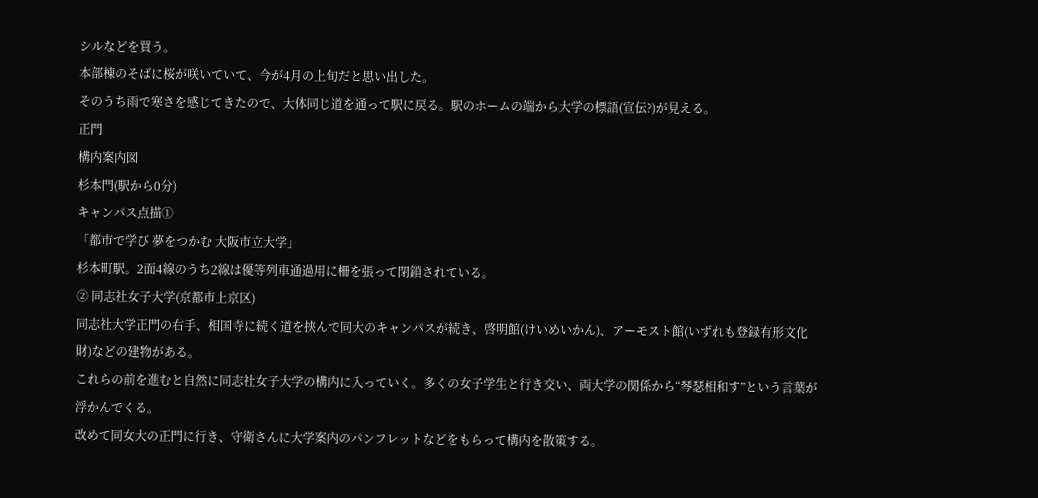シルなどを買う。
本部棟のそばに桜が咲いていて、今が4月の上旬だと思い出した。
そのうち雨で寒さを感じてきたので、大体同じ道を通って駅に戻る。駅のホームの端から大学の標語(宣伝?)が見える。
正門
構内案内図
杉本門(駅から0分)
キャンパス点描①
「都市で学び 夢をつかむ 大阪市立大学」
杉本町駅。2面4線のうち2線は優等列車通過用に柵を張って閉鎖されている。
② 同志社女子大学(京都市上京区)
同志社大学正門の右手、相国寺に続く道を挟んで同大のキャンパスが続き、啓明館(けいめいかん)、アーモスト館(いずれも登録有形文化財)などの建物がある。
これらの前を進むと自然に同志社女子大学の構内に入っていく。多くの女子学生と行き交い、両大学の関係から“琴瑟相和す”という言葉が浮かんでくる。
改めて同女大の正門に行き、守衛さんに大学案内のパンフレットなどをもらって構内を散策する。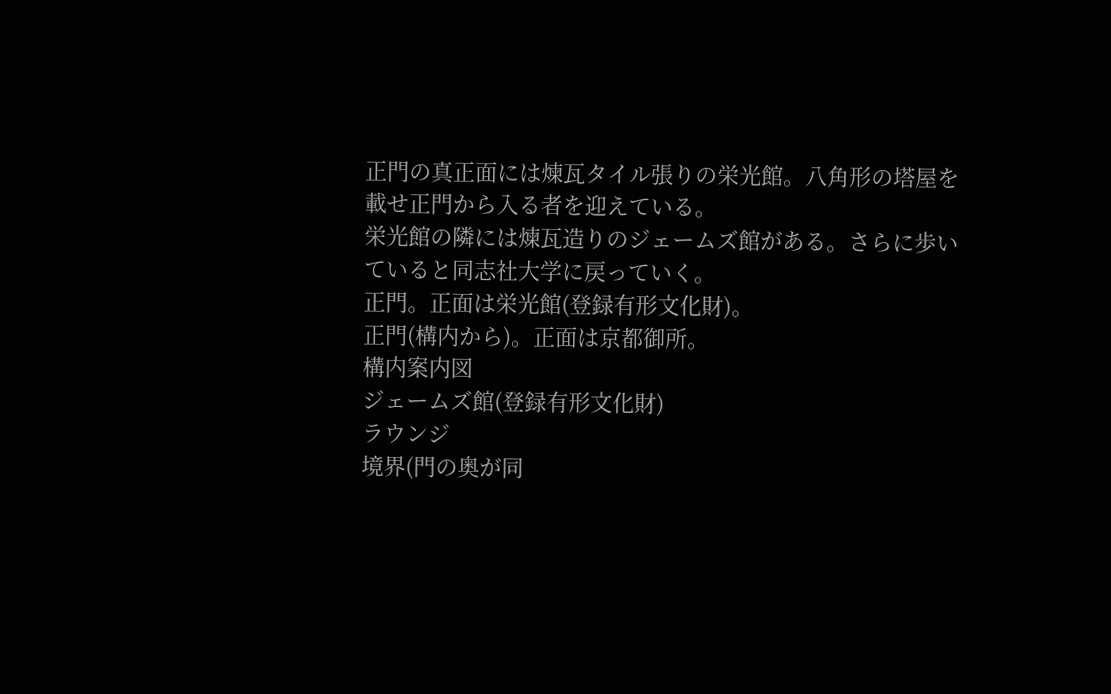正門の真正面には煉瓦タイル張りの栄光館。八角形の塔屋を載せ正門から入る者を迎えている。
栄光館の隣には煉瓦造りのジェームズ館がある。さらに歩いていると同志社大学に戻っていく。
正門。正面は栄光館(登録有形文化財)。
正門(構内から)。正面は京都御所。
構内案内図
ジェームズ館(登録有形文化財)
ラウンジ
境界(門の奥が同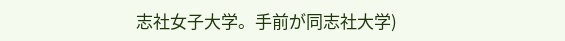志社女子大学。手前が同志社大学)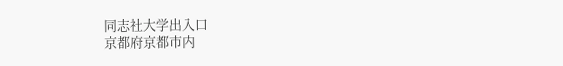同志社大学出入口
京都府京都市内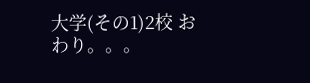大学(その1)2校 おわり。。。